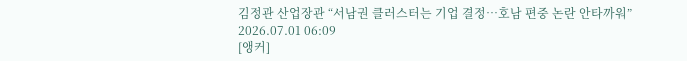김정관 산업장관 “서남권 클러스터는 기업 결정…호남 편중 논란 안타까워”
2026.07.01 06:09
[앵커]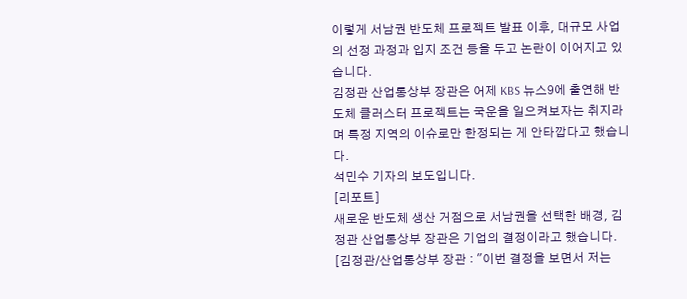이렇게 서남권 반도체 프로젝트 발표 이후, 대규모 사업의 선정 과정과 입지 조건 등을 두고 논란이 이어지고 있습니다.
김정관 산업통상부 장관은 어제 KBS 뉴스9에 출연해 반도체 클러스터 프로젝트는 국운을 일으켜보자는 취지라며 특정 지역의 이슈로만 한정되는 게 안타깝다고 했습니다.
석민수 기자의 보도입니다.
[리포트]
새로운 반도체 생산 거점으로 서남권을 선택한 배경, 김정관 산업통상부 장관은 기업의 결정이라고 했습니다.
[김정관/산업통상부 장관 : "이번 결정을 보면서 저는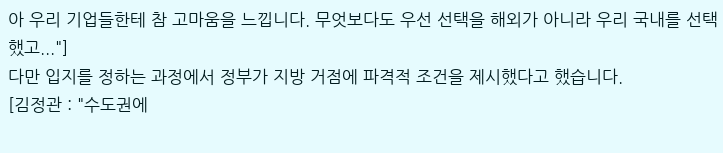아 우리 기업들한테 참 고마움을 느낍니다. 무엇보다도 우선 선택을 해외가 아니라 우리 국내를 선택했고..."]
다만 입지를 정하는 과정에서 정부가 지방 거점에 파격적 조건을 제시했다고 했습니다.
[김정관 : "수도권에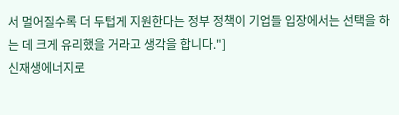서 멀어질수록 더 두텁게 지원한다는 정부 정책이 기업들 입장에서는 선택을 하는 데 크게 유리했을 거라고 생각을 합니다."]
신재생에너지로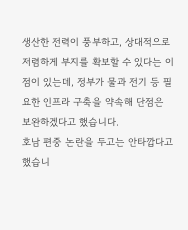생산한 전력이 풍부하고, 상대적으로 저렴하게 부지를 확보할 수 있다는 이점이 있는데, 정부가 물과 전기 등 필요한 인프라 구축을 약속해 단점은 보완하겠다고 했습니다.
호남 편중 논란을 두고는 안타깝다고 했습니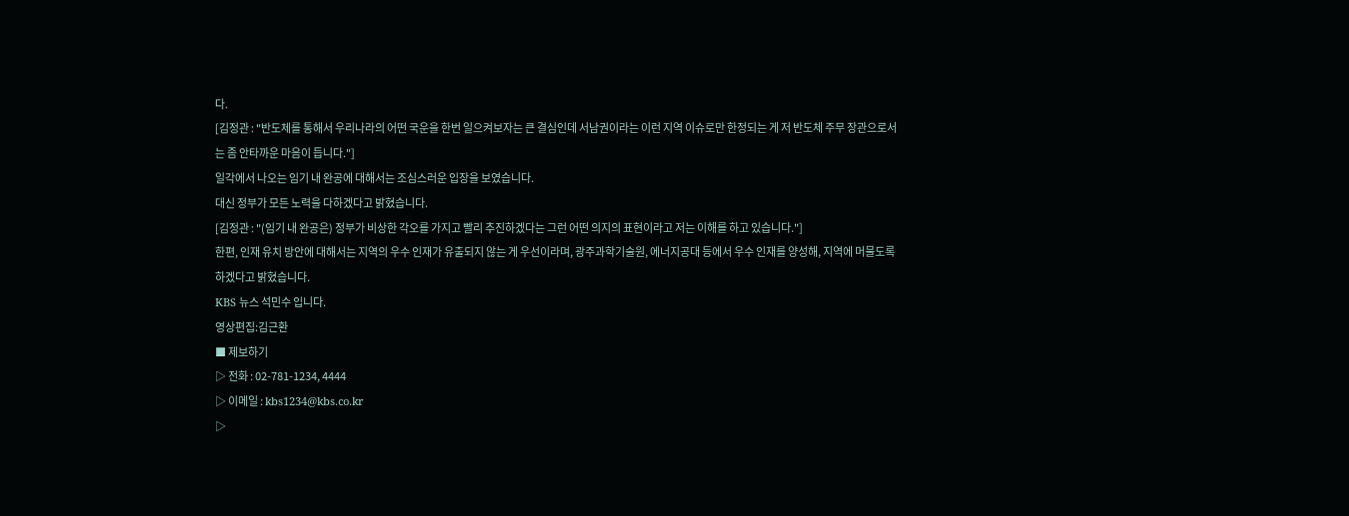다.
[김정관 : "반도체를 통해서 우리나라의 어떤 국운을 한번 일으켜보자는 큰 결심인데 서남권이라는 이런 지역 이슈로만 한정되는 게 저 반도체 주무 장관으로서는 좀 안타까운 마음이 듭니다."]
일각에서 나오는 임기 내 완공에 대해서는 조심스러운 입장을 보였습니다.
대신 정부가 모든 노력을 다하겠다고 밝혔습니다.
[김정관 : "(임기 내 완공은) 정부가 비상한 각오를 가지고 빨리 추진하겠다는 그런 어떤 의지의 표현이라고 저는 이해를 하고 있습니다."]
한편, 인재 유치 방안에 대해서는 지역의 우수 인재가 유출되지 않는 게 우선이라며, 광주과학기술원, 에너지공대 등에서 우수 인재를 양성해, 지역에 머물도록 하겠다고 밝혔습니다.
KBS 뉴스 석민수 입니다.
영상편집:김근환
■ 제보하기
▷ 전화 : 02-781-1234, 4444
▷ 이메일 : kbs1234@kbs.co.kr
▷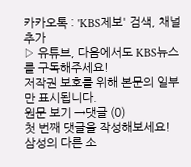카카오톡 : 'KBS제보' 검색, 채널 추가
▷ 유튜브, 다음에서도 KBS뉴스를 구독해주세요!
저작권 보호를 위해 본문의 일부만 표시됩니다.
원문 보기 →댓글 (0)
첫 번째 댓글을 작성해보세요!
삼성의 다른 소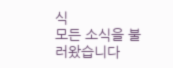식
모든 소식을 불러왔습니다